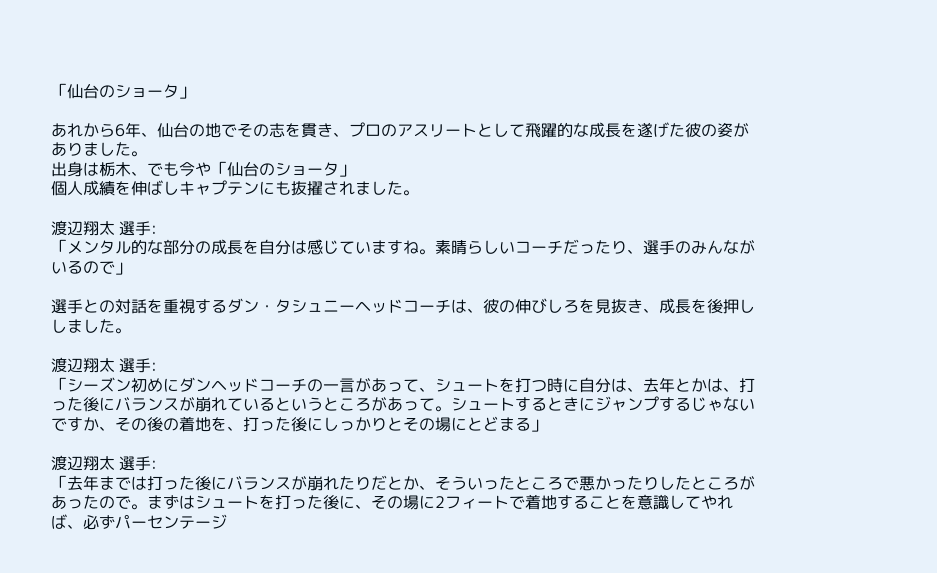「仙台のショータ」

あれから6年、仙台の地でその志を貫き、プロのアスリートとして飛躍的な成長を遂げた彼の姿がありました。
出身は栃木、でも今や「仙台のショータ」
個人成績を伸ばしキャプテンにも抜擢されました。

渡辺翔太 選手:
「メンタル的な部分の成長を自分は感じていますね。素晴らしいコーチだったり、選手のみんながいるので」

選手との対話を重視するダン・タシュニーヘッドコーチは、彼の伸びしろを見抜き、成長を後押ししました。

渡辺翔太 選手:
「シーズン初めにダンヘッドコーチの一言があって、シュートを打つ時に自分は、去年とかは、打った後にバランスが崩れているというところがあって。シュートするときにジャンプするじゃないですか、その後の着地を、打った後にしっかりとその場にとどまる」

渡辺翔太 選手:
「去年までは打った後にバランスが崩れたりだとか、そういったところで悪かったりしたところがあったので。まずはシュートを打った後に、その場に2フィートで着地することを意識してやれば、必ずパーセンテージ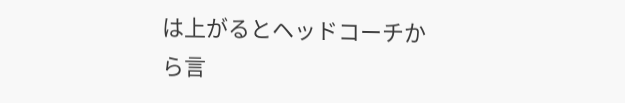は上がるとヘッドコーチから言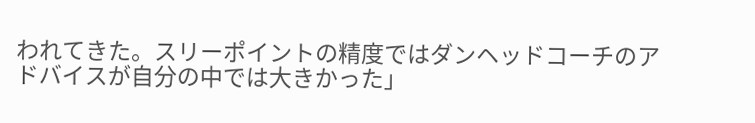われてきた。スリーポイントの精度ではダンヘッドコーチのアドバイスが自分の中では大きかった」